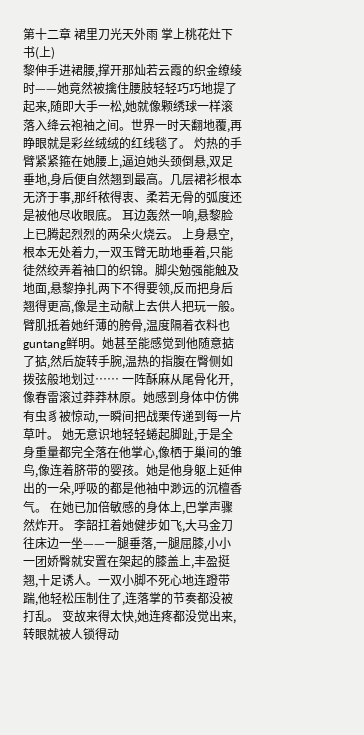第十二章 裙里刀光天外雨 掌上桃花灶下书(上)
黎伸手进裙腰,撑开那灿若云霞的织金缭绫时——她竟然被擒住腰肢轻轻巧巧地提了起来,随即大手一松,她就像颗绣球一样滚落入绛云袍袖之间。世界一时天翻地覆,再睁眼就是彩丝绒绒的红线毯了。 灼热的手臂紧紧箍在她腰上,逼迫她头颈倒悬,双足垂地,身后便自然翘到最高。几层裙衫根本无济于事,那纤秾得衷、柔若无骨的弧度还是被他尽收眼底。 耳边轰然一响,悬黎脸上已腾起烈烈的两朵火烧云。 上身悬空,根本无处着力,一双玉臂无助地垂着,只能徒然绞弄着袖口的织锦。脚尖勉强能触及地面,悬黎挣扎两下不得要领,反而把身后翘得更高,像是主动献上去供人把玩一般。 臂肌抵着她纤薄的胯骨,温度隔着衣料也guntang鲜明。她甚至能感觉到他随意掂了掂,然后旋转手腕,温热的指腹在臀侧如拨弦般地划过…… 一阵酥麻从尾骨化开,像春雷滚过莽莽林原。她感到身体中仿佛有虫豸被惊动,一瞬间把战栗传递到每一片草叶。 她无意识地轻轻蜷起脚趾,于是全身重量都完全落在他掌心,像栖于巢间的雏鸟,像连着脐带的婴孩。她是他身躯上延伸出的一朵,呼吸的都是他袖中渺远的沉檀香气。 在她已加倍敏感的身体上,巴掌声骤然炸开。 李韶扛着她健步如飞,大马金刀往床边一坐——一腿垂落,一腿屈膝,小小一团娇臀就安置在架起的膝盖上,丰盈挺翘,十足诱人。一双小脚不死心地连蹬带踹,他轻松压制住了,连落掌的节奏都没被打乱。 变故来得太快,她连疼都没觉出来,转眼就被人锁得动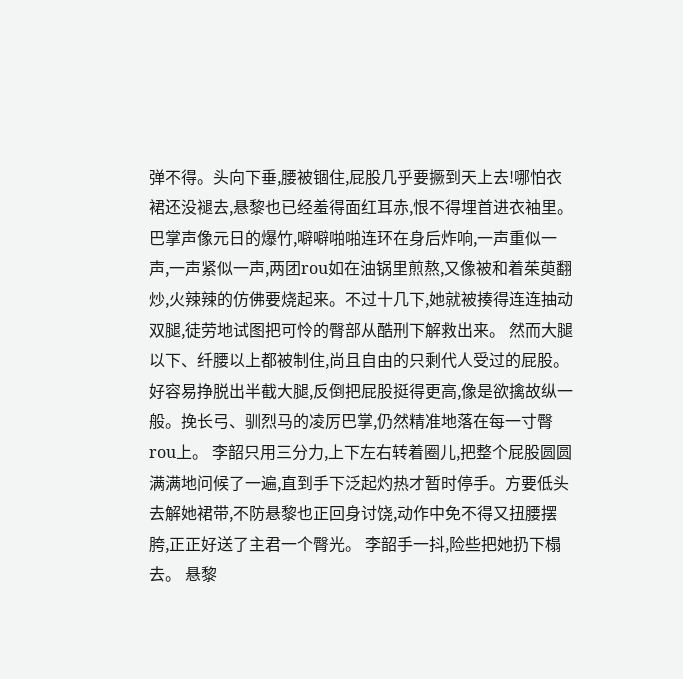弹不得。头向下垂,腰被锢住,屁股几乎要撅到天上去!哪怕衣裙还没褪去,悬黎也已经羞得面红耳赤,恨不得埋首进衣袖里。 巴掌声像元日的爆竹,噼噼啪啪连环在身后炸响,一声重似一声,一声紧似一声,两团rou如在油锅里煎熬,又像被和着茱萸翻炒,火辣辣的仿佛要烧起来。不过十几下,她就被揍得连连抽动双腿,徒劳地试图把可怜的臀部从酷刑下解救出来。 然而大腿以下、纤腰以上都被制住,尚且自由的只剩代人受过的屁股。好容易挣脱出半截大腿,反倒把屁股挺得更高,像是欲擒故纵一般。挽长弓、驯烈马的凌厉巴掌,仍然精准地落在每一寸臀rou上。 李韶只用三分力,上下左右转着圈儿,把整个屁股圆圆满满地问候了一遍,直到手下泛起灼热才暂时停手。方要低头去解她裙带,不防悬黎也正回身讨饶,动作中免不得又扭腰摆胯,正正好送了主君一个臀光。 李韶手一抖,险些把她扔下榻去。 悬黎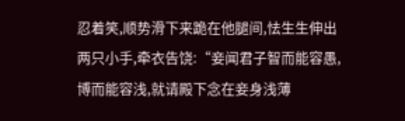忍着笑,顺势滑下来跪在他腿间,怯生生伸出两只小手,牵衣告饶:“妾闻君子智而能容愚,博而能容浅,就请殿下念在妾身浅薄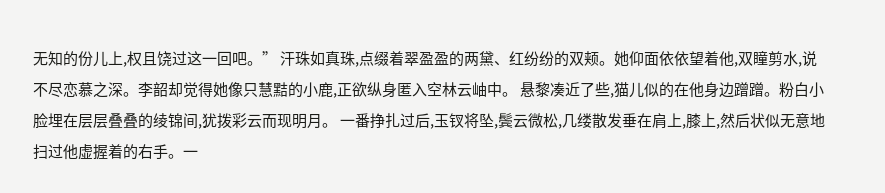无知的份儿上,权且饶过这一回吧。” 汗珠如真珠,点缀着翠盈盈的两黛、红纷纷的双颊。她仰面依依望着他,双瞳剪水,说不尽恋慕之深。李韶却觉得她像只慧黠的小鹿,正欲纵身匿入空林云岫中。 悬黎凑近了些,猫儿似的在他身边蹭蹭。粉白小脸埋在层层叠叠的绫锦间,犹拨彩云而现明月。 一番挣扎过后,玉钗将坠,鬓云微松,几缕散发垂在肩上,膝上,然后状似无意地扫过他虚握着的右手。一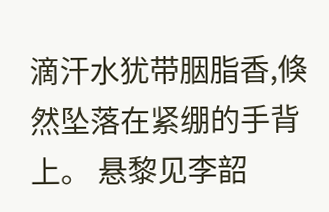滴汗水犹带胭脂香,倏然坠落在紧绷的手背上。 悬黎见李韶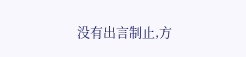没有出言制止,方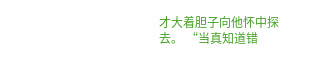才大着胆子向他怀中探去。 “当真知道错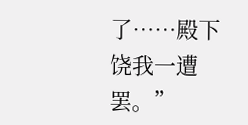了……殿下饶我一遭罢。”